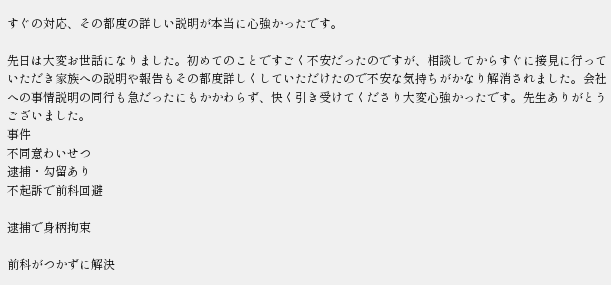すぐの対応、その都度の詳しい説明が本当に心強かったです。

先日は大変お世話になりました。初めてのことですごく不安だったのですが、相談してからすぐに接見に行っていただき家族への説明や報告もその都度詳しくしていただけたので不安な気持ちがかなり解消されました。会社への事情説明の同行も急だったにもかかわらず、快く引き受けてくださり大変心強かったです。先生ありがとうございました。
事件
不同意わいせつ
逮捕・勾留あり
不起訴で前科回避

逮捕で身柄拘束

前科がつかずに解決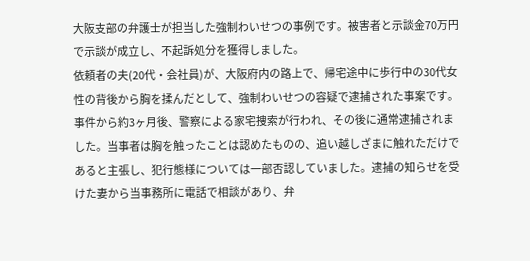大阪支部の弁護士が担当した強制わいせつの事例です。被害者と示談金70万円で示談が成立し、不起訴処分を獲得しました。
依頼者の夫(20代・会社員)が、大阪府内の路上で、帰宅途中に歩行中の30代女性の背後から胸を揉んだとして、強制わいせつの容疑で逮捕された事案です。事件から約3ヶ月後、警察による家宅捜索が行われ、その後に通常逮捕されました。当事者は胸を触ったことは認めたものの、追い越しざまに触れただけであると主張し、犯行態様については一部否認していました。逮捕の知らせを受けた妻から当事務所に電話で相談があり、弁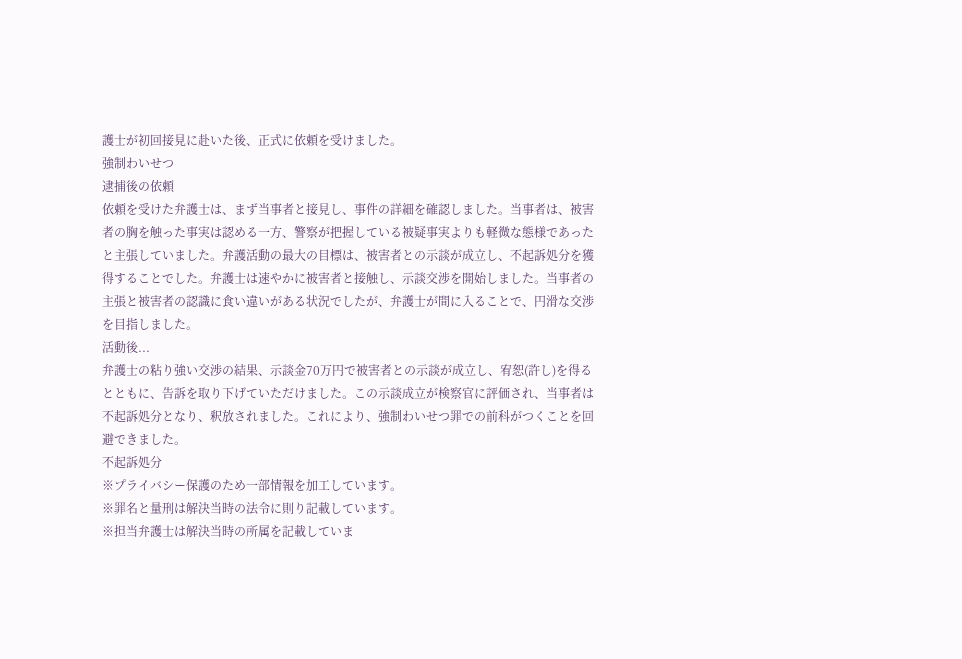護士が初回接見に赴いた後、正式に依頼を受けました。
強制わいせつ
逮捕後の依頼
依頼を受けた弁護士は、まず当事者と接見し、事件の詳細を確認しました。当事者は、被害者の胸を触った事実は認める一方、警察が把握している被疑事実よりも軽微な態様であったと主張していました。弁護活動の最大の目標は、被害者との示談が成立し、不起訴処分を獲得することでした。弁護士は速やかに被害者と接触し、示談交渉を開始しました。当事者の主張と被害者の認識に食い違いがある状況でしたが、弁護士が間に入ることで、円滑な交渉を目指しました。
活動後...
弁護士の粘り強い交渉の結果、示談金70万円で被害者との示談が成立し、宥恕(許し)を得るとともに、告訴を取り下げていただけました。この示談成立が検察官に評価され、当事者は不起訴処分となり、釈放されました。これにより、強制わいせつ罪での前科がつくことを回避できました。
不起訴処分
※プライバシー保護のため一部情報を加工しています。
※罪名と量刑は解決当時の法令に則り記載しています。
※担当弁護士は解決当時の所属を記載していま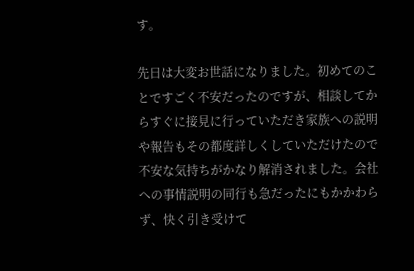す。

先日は大変お世話になりました。初めてのことですごく不安だったのですが、相談してからすぐに接見に行っていただき家族への説明や報告もその都度詳しくしていただけたので不安な気持ちがかなり解消されました。会社への事情説明の同行も急だったにもかかわらず、快く引き受けて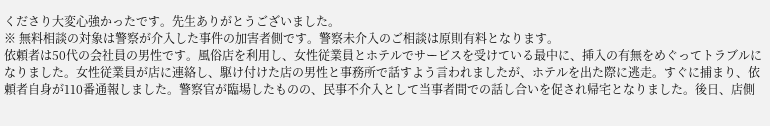くださり大変心強かったです。先生ありがとうございました。
※ 無料相談の対象は警察が介入した事件の加害者側です。警察未介入のご相談は原則有料となります。
依頼者は50代の会社員の男性です。風俗店を利用し、女性従業員とホテルでサービスを受けている最中に、挿入の有無をめぐってトラブルになりました。女性従業員が店に連絡し、駆け付けた店の男性と事務所で話すよう言われましたが、ホテルを出た際に逃走。すぐに捕まり、依頼者自身が110番通報しました。警察官が臨場したものの、民事不介入として当事者間での話し合いを促され帰宅となりました。後日、店側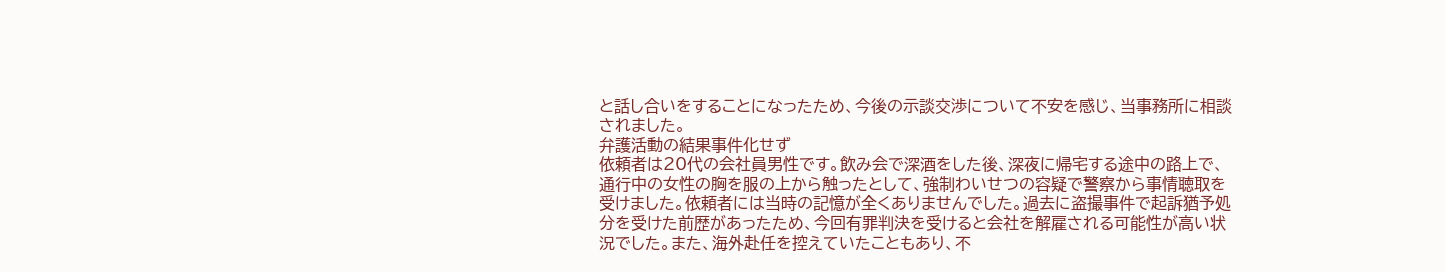と話し合いをすることになったため、今後の示談交渉について不安を感じ、当事務所に相談されました。
弁護活動の結果事件化せず
依頼者は20代の会社員男性です。飲み会で深酒をした後、深夜に帰宅する途中の路上で、通行中の女性の胸を服の上から触ったとして、強制わいせつの容疑で警察から事情聴取を受けました。依頼者には当時の記憶が全くありませんでした。過去に盗撮事件で起訴猶予処分を受けた前歴があったため、今回有罪判決を受けると会社を解雇される可能性が高い状況でした。また、海外赴任を控えていたこともあり、不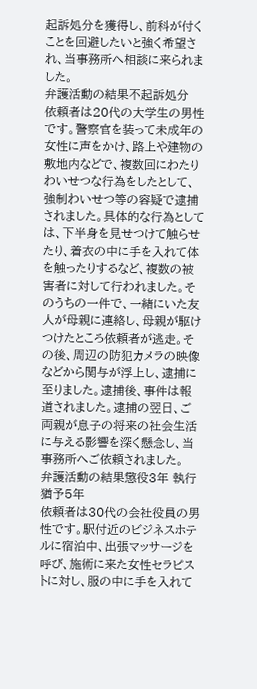起訴処分を獲得し、前科が付くことを回避したいと強く希望され、当事務所へ相談に来られました。
弁護活動の結果不起訴処分
依頼者は20代の大学生の男性です。警察官を装って未成年の女性に声をかけ、路上や建物の敷地内などで、複数回にわたりわいせつな行為をしたとして、強制わいせつ等の容疑で逮捕されました。具体的な行為としては、下半身を見せつけて触らせたり、着衣の中に手を入れて体を触ったりするなど、複数の被害者に対して行われました。そのうちの一件で、一緒にいた友人が母親に連絡し、母親が駆けつけたところ依頼者が逃走。その後、周辺の防犯カメラの映像などから関与が浮上し、逮捕に至りました。逮捕後、事件は報道されました。逮捕の翌日、ご両親が息子の将来の社会生活に与える影響を深く懸念し、当事務所へご依頼されました。
弁護活動の結果懲役3年 執行猶予5年
依頼者は30代の会社役員の男性です。駅付近のビジネスホテルに宿泊中、出張マッサージを呼び、施術に来た女性セラピストに対し、服の中に手を入れて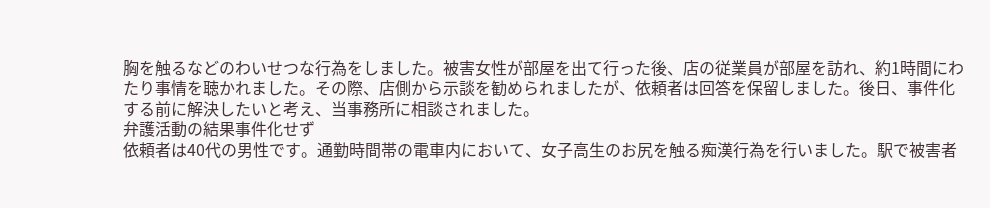胸を触るなどのわいせつな行為をしました。被害女性が部屋を出て行った後、店の従業員が部屋を訪れ、約1時間にわたり事情を聴かれました。その際、店側から示談を勧められましたが、依頼者は回答を保留しました。後日、事件化する前に解決したいと考え、当事務所に相談されました。
弁護活動の結果事件化せず
依頼者は40代の男性です。通勤時間帯の電車内において、女子高生のお尻を触る痴漢行為を行いました。駅で被害者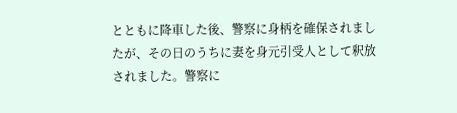とともに降車した後、警察に身柄を確保されましたが、その日のうちに妻を身元引受人として釈放されました。警察に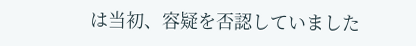は当初、容疑を否認していました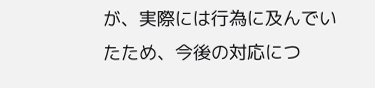が、実際には行為に及んでいたため、今後の対応につ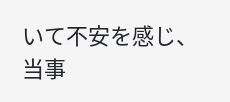いて不安を感じ、当事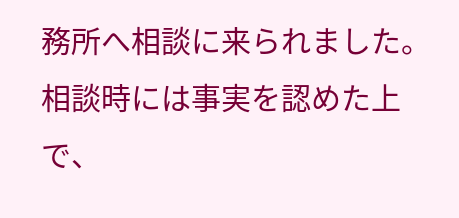務所へ相談に来られました。相談時には事実を認めた上で、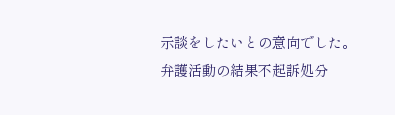示談をしたいとの意向でした。
弁護活動の結果不起訴処分